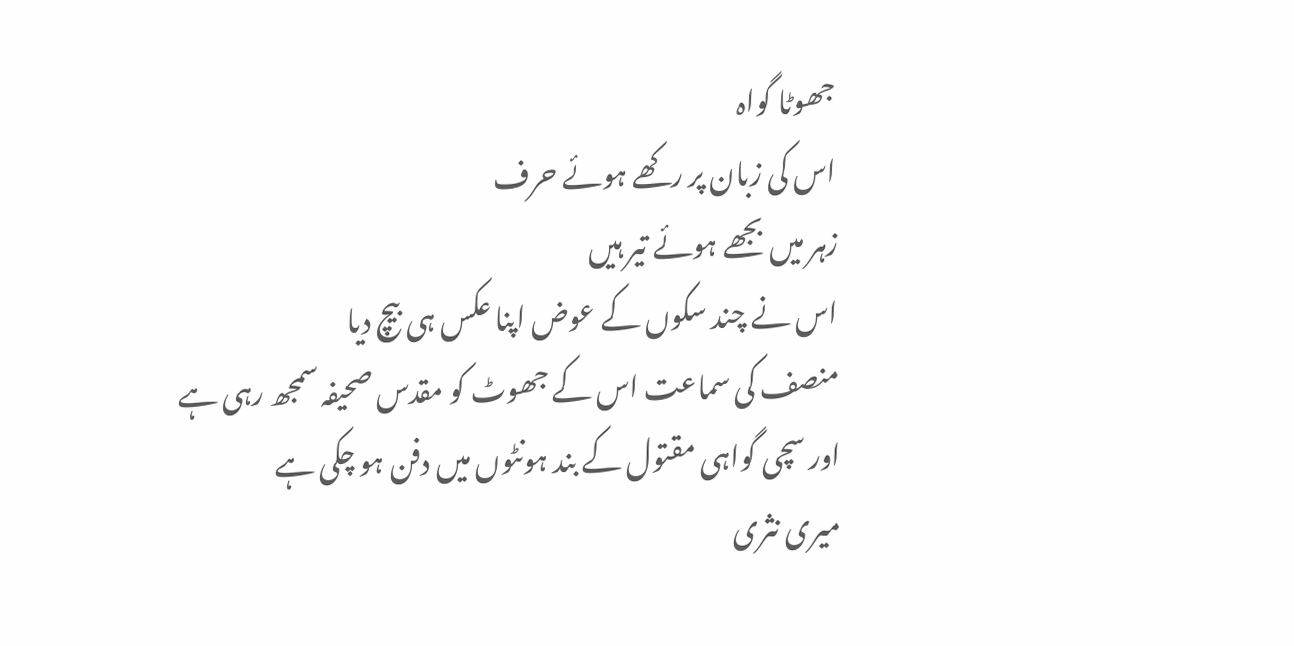جھوٹا گواہ
اس کی زبان پر رکھے ہوئے حرف
زہر میں بجھے ہوئے تیر ہیں
اس نے چند سکوں کے عوض اپنا عکس ہی بیچ دیا
منصف کی سماعت اس کے جھوٹ کو مقدس صحیفہ سمجھ رہی ہے
اور سچی گواہی مقتول کے بند ہونٹوں میں دفن ہو چکی ہے
میری نثری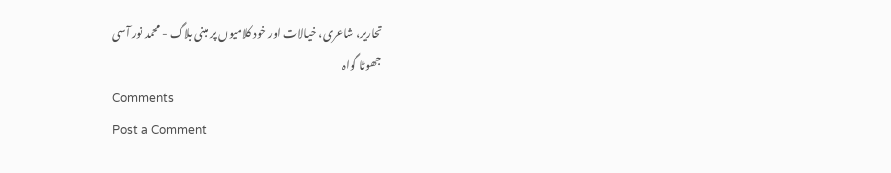تحاریر، شاعری، خیالات اور خود کلامیوں پر مبنی بلاگ - محمد نور آسی
جھوٹا گواہ
Comments
Post a Comment